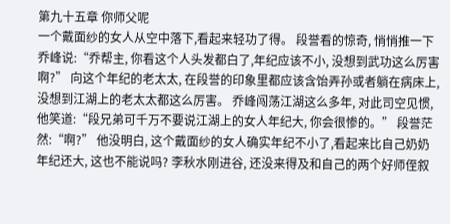第九十五章 你师父呢
一个戴面纱的女人从空中落下,看起来轻功了得。 段誉看的惊奇, 悄悄推一下乔峰说:“乔帮主, 你看这个人头发都白了,年纪应该不小, 没想到武功这么厉害啊?” 向这个年纪的老太太, 在段誉的印象里都应该含饴弄孙或者躺在病床上,没想到江湖上的老太太都这么厉害。 乔峰闯荡江湖这么多年, 对此司空见惯,他笑道:“段兄弟可千万不要说江湖上的女人年纪大, 你会很惨的。” 段誉茫然:“啊?” 他没明白, 这个戴面纱的女人确实年纪不小了,看起来比自己奶奶年纪还大, 这也不能说吗? 李秋水刚进谷, 还没来得及和自己的两个好师侄叙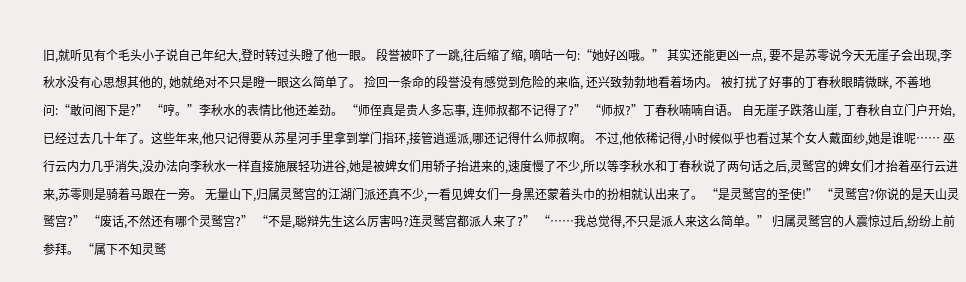旧,就听见有个毛头小子说自己年纪大,登时转过头瞪了他一眼。 段誉被吓了一跳,往后缩了缩, 嘀咕一句:“她好凶哦。” 其实还能更凶一点, 要不是苏零说今天无崖子会出现,李秋水没有心思想其他的, 她就绝对不只是瞪一眼这么简单了。 捡回一条命的段誉没有感觉到危险的来临, 还兴致勃勃地看着场内。 被打扰了好事的丁春秋眼睛微眯, 不善地问:“敢问阁下是?” “哼。”李秋水的表情比他还差劲。 “师侄真是贵人多忘事, 连师叔都不记得了?” “师叔?”丁春秋喃喃自语。 自无崖子跌落山崖, 丁春秋自立门户开始,已经过去几十年了。这些年来,他只记得要从苏星河手里拿到掌门指环,接管逍遥派,哪还记得什么师叔啊。 不过,他依稀记得,小时候似乎也看过某个女人戴面纱,她是谁呢…… 巫行云内力几乎消失,没办法向李秋水一样直接施展轻功进谷,她是被婢女们用轿子抬进来的,速度慢了不少,所以等李秋水和丁春秋说了两句话之后,灵鹫宫的婢女们才抬着巫行云进来,苏零则是骑着马跟在一旁。 无量山下,归属灵鹫宫的江湖门派还真不少,一看见婢女们一身黑还蒙着头巾的扮相就认出来了。 “是灵鹫宫的圣使!” “灵鹫宫?你说的是天山灵鹫宫?” “废话,不然还有哪个灵鹫宫?” “不是,聪辩先生这么厉害吗?连灵鹫宫都派人来了?” “……我总觉得,不只是派人来这么简单。” 归属灵鹫宫的人震惊过后,纷纷上前参拜。 “属下不知灵鹫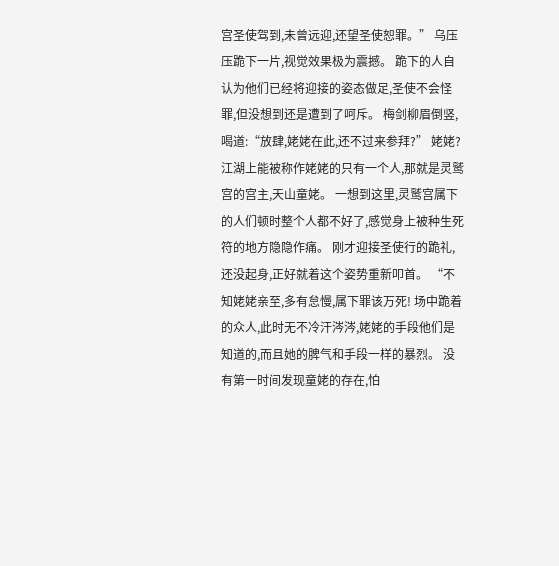宫圣使驾到,未曾远迎,还望圣使恕罪。” 乌压压跪下一片,视觉效果极为震撼。 跪下的人自认为他们已经将迎接的姿态做足,圣使不会怪罪,但没想到还是遭到了呵斥。 梅剑柳眉倒竖,喝道:“放肆,姥姥在此,还不过来参拜?” 姥姥? 江湖上能被称作姥姥的只有一个人,那就是灵鹫宫的宫主,天山童姥。 一想到这里,灵鹫宫属下的人们顿时整个人都不好了,感觉身上被种生死符的地方隐隐作痛。 刚才迎接圣使行的跪礼,还没起身,正好就着这个姿势重新叩首。 “不知姥姥亲至,多有怠慢,属下罪该万死! 场中跪着的众人,此时无不冷汗涔涔,姥姥的手段他们是知道的,而且她的脾气和手段一样的暴烈。 没有第一时间发现童姥的存在,怕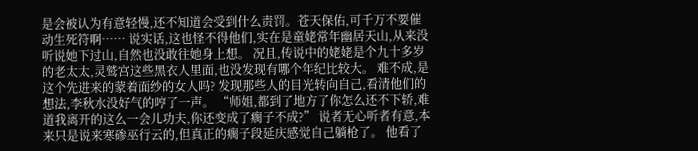是会被认为有意轻慢,还不知道会受到什么责罚。苍天保佑,可千万不要催动生死符啊…… 说实话,这也怪不得他们,实在是童姥常年幽居天山,从来没听说她下过山,自然也没敢往她身上想。 况且,传说中的姥姥是个九十多岁的老太太,灵鹫宫这些黑衣人里面,也没发现有哪个年纪比较大。 难不成,是这个先进来的蒙着面纱的女人吗? 发现那些人的目光转向自己,看清他们的想法,李秋水没好气的哼了一声。 “师姐,都到了地方了你怎么还不下轿,难道我离开的这么一会儿功夫,你还变成了瘸子不成?” 说者无心听者有意,本来只是说来寒碜巫行云的,但真正的瘸子段延庆感觉自己躺枪了。 他看了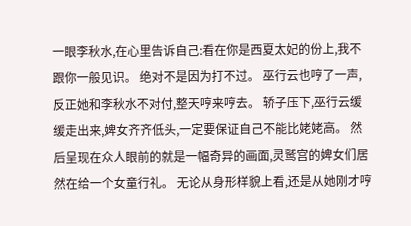一眼李秋水,在心里告诉自己:看在你是西夏太妃的份上,我不跟你一般见识。 绝对不是因为打不过。 巫行云也哼了一声,反正她和李秋水不对付,整天哼来哼去。 轿子压下,巫行云缓缓走出来,婢女齐齐低头,一定要保证自己不能比姥姥高。 然后呈现在众人眼前的就是一幅奇异的画面,灵鹫宫的婢女们居然在给一个女童行礼。 无论从身形样貌上看,还是从她刚才哼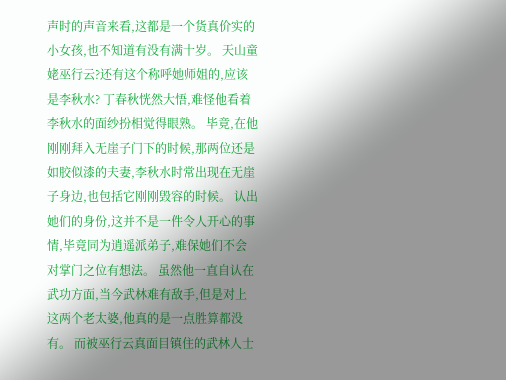声时的声音来看,这都是一个货真价实的小女孩,也不知道有没有满十岁。 天山童姥巫行云?还有这个称呼她师姐的,应该是李秋水? 丁春秋恍然大悟,难怪他看着李秋水的面纱扮相觉得眼熟。 毕竟,在他刚刚拜入无崖子门下的时候,那两位还是如胶似漆的夫妻,李秋水时常出现在无崖子身边,也包括它刚刚毁容的时候。 认出她们的身份,这并不是一件令人开心的事情,毕竟同为逍遥派弟子,难保她们不会对掌门之位有想法。 虽然他一直自认在武功方面,当今武林难有敌手,但是对上这两个老太婆,他真的是一点胜算都没有。 而被巫行云真面目镇住的武林人士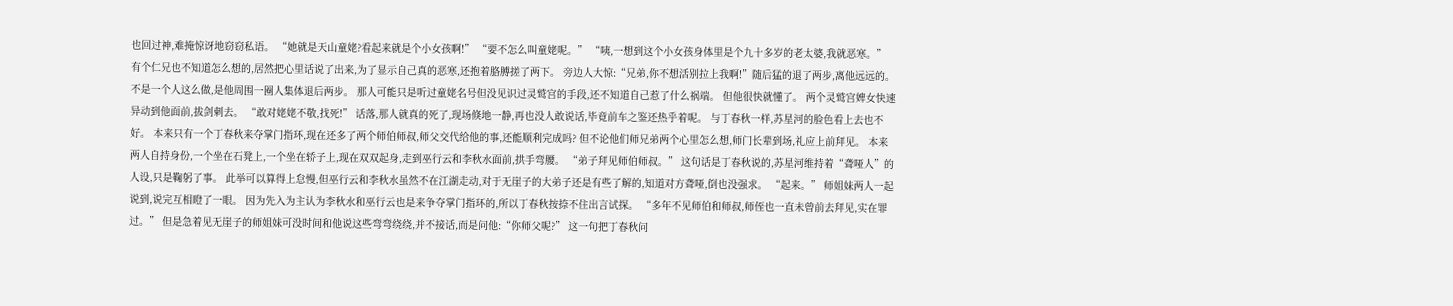也回过神,难掩惊讶地窃窃私语。 “她就是天山童姥?看起来就是个小女孩啊!” “要不怎么叫童姥呢。” “咦,一想到这个小女孩身体里是个九十多岁的老太婆,我就恶寒。” 有个仁兄也不知道怎么想的,居然把心里话说了出来,为了显示自己真的恶寒,还抱着胳膊搓了两下。 旁边人大惊:“兄弟,你不想活别拉上我啊!”随后猛的退了两步,离他远远的。 不是一个人这么做,是他周围一圈人集体退后两步。 那人可能只是听过童姥名号但没见识过灵鹫宫的手段,还不知道自己惹了什么祸端。 但他很快就懂了。 两个灵鹫宫婢女快速异动到他面前,拔剑刺去。 “敢对姥姥不敬,找死!” 话落,那人就真的死了,现场倏地一静,再也没人敢说话,毕竟前车之鉴还热乎着呢。 与丁春秋一样,苏星河的脸色看上去也不好。 本来只有一个丁春秋来夺掌门指环,现在还多了两个师伯师叔,师父交代给他的事,还能顺利完成吗? 但不论他们师兄弟两个心里怎么想,师门长辈到场,礼应上前拜见。 本来两人自持身份,一个坐在石凳上,一个坐在轿子上,现在双双起身,走到巫行云和李秋水面前,拱手弯腰。 “弟子拜见师伯师叔。” 这句话是丁春秋说的,苏星河维持着“聋哑人”的人设,只是鞠躬了事。 此举可以算得上怠慢,但巫行云和李秋水虽然不在江湖走动,对于无崖子的大弟子还是有些了解的,知道对方聋哑,倒也没强求。 “起来。” 师姐妹两人一起说到,说完互相瞪了一眼。 因为先入为主认为李秋水和巫行云也是来争夺掌门指环的,所以丁春秋按捺不住出言试探。 “多年不见师伯和师叔,师侄也一直未曾前去拜见,实在罪过。” 但是急着见无崖子的师姐妹可没时间和他说这些弯弯绕绕,并不接话,而是问他:“你师父呢?” 这一句把丁春秋问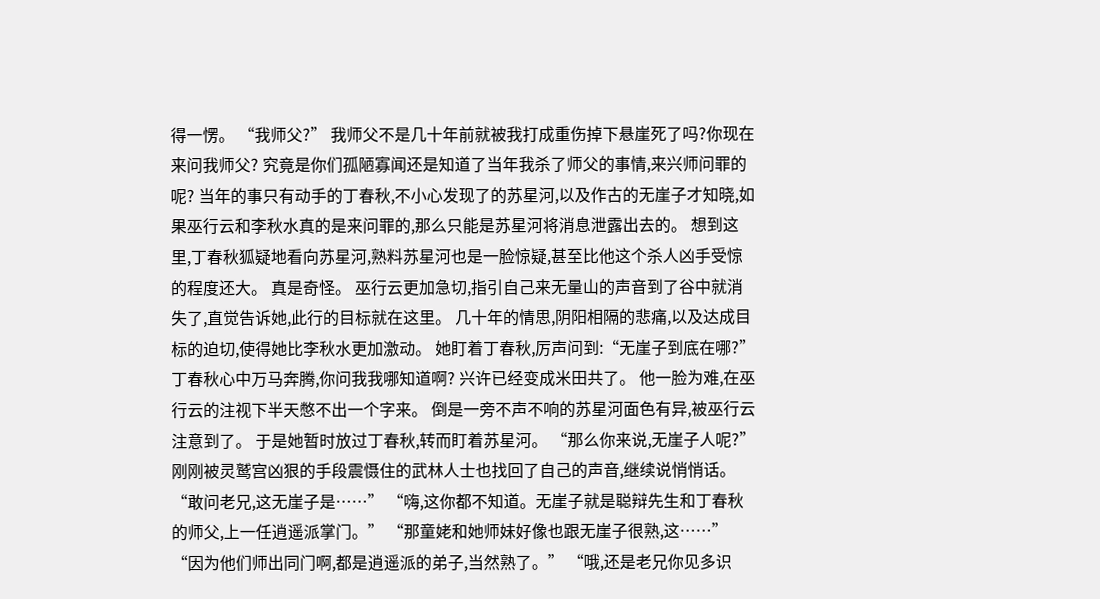得一愣。 “我师父?” 我师父不是几十年前就被我打成重伤掉下悬崖死了吗?你现在来问我师父? 究竟是你们孤陋寡闻还是知道了当年我杀了师父的事情,来兴师问罪的呢? 当年的事只有动手的丁春秋,不小心发现了的苏星河,以及作古的无崖子才知晓,如果巫行云和李秋水真的是来问罪的,那么只能是苏星河将消息泄露出去的。 想到这里,丁春秋狐疑地看向苏星河,熟料苏星河也是一脸惊疑,甚至比他这个杀人凶手受惊的程度还大。 真是奇怪。 巫行云更加急切,指引自己来无量山的声音到了谷中就消失了,直觉告诉她,此行的目标就在这里。 几十年的情思,阴阳相隔的悲痛,以及达成目标的迫切,使得她比李秋水更加激动。 她盯着丁春秋,厉声问到:“无崖子到底在哪?” 丁春秋心中万马奔腾,你问我我哪知道啊? 兴许已经变成米田共了。 他一脸为难,在巫行云的注视下半天憋不出一个字来。 倒是一旁不声不响的苏星河面色有异,被巫行云注意到了。 于是她暂时放过丁春秋,转而盯着苏星河。 “那么你来说,无崖子人呢?” 刚刚被灵鹫宫凶狠的手段震慑住的武林人士也找回了自己的声音,继续说悄悄话。 “敢问老兄,这无崖子是……” “嗨,这你都不知道。无崖子就是聪辩先生和丁春秋的师父,上一任逍遥派掌门。” “那童姥和她师妹好像也跟无崖子很熟,这……” “因为他们师出同门啊,都是逍遥派的弟子,当然熟了。” “哦,还是老兄你见多识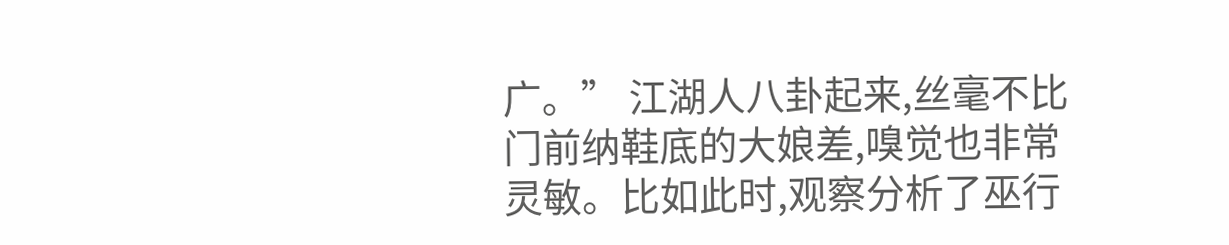广。” 江湖人八卦起来,丝毫不比门前纳鞋底的大娘差,嗅觉也非常灵敏。比如此时,观察分析了巫行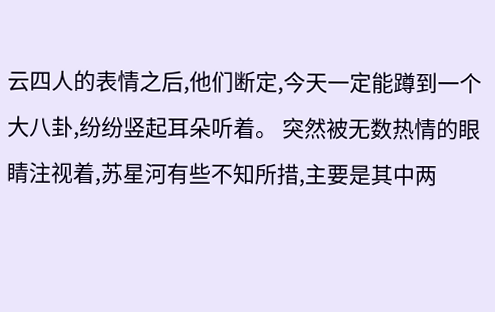云四人的表情之后,他们断定,今天一定能蹲到一个大八卦,纷纷竖起耳朵听着。 突然被无数热情的眼睛注视着,苏星河有些不知所措,主要是其中两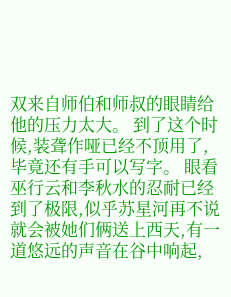双来自师伯和师叔的眼睛给他的压力太大。 到了这个时候,装聋作哑已经不顶用了,毕竟还有手可以写字。 眼看巫行云和李秋水的忍耐已经到了极限,似乎苏星河再不说就会被她们俩送上西天,有一道悠远的声音在谷中响起,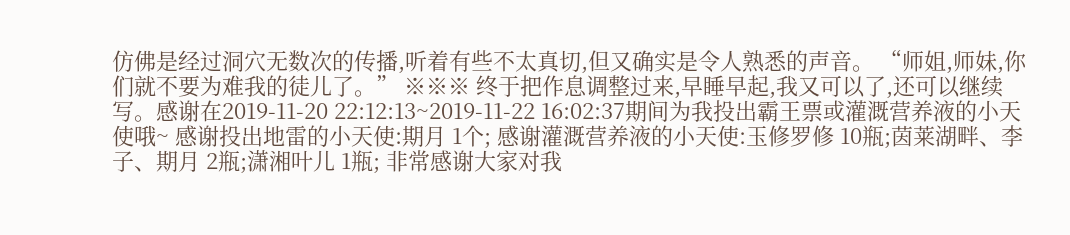仿佛是经过洞穴无数次的传播,听着有些不太真切,但又确实是令人熟悉的声音。 “师姐,师妹,你们就不要为难我的徒儿了。” ※※※ 终于把作息调整过来,早睡早起,我又可以了,还可以继续写。感谢在2019-11-20 22:12:13~2019-11-22 16:02:37期间为我投出霸王票或灌溉营养液的小天使哦~ 感谢投出地雷的小天使:期月 1个; 感谢灌溉营养液的小天使:玉修罗修 10瓶;茵莱湖畔、李子、期月 2瓶;潇湘叶儿 1瓶; 非常感谢大家对我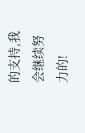的支持,我会继续努力的!